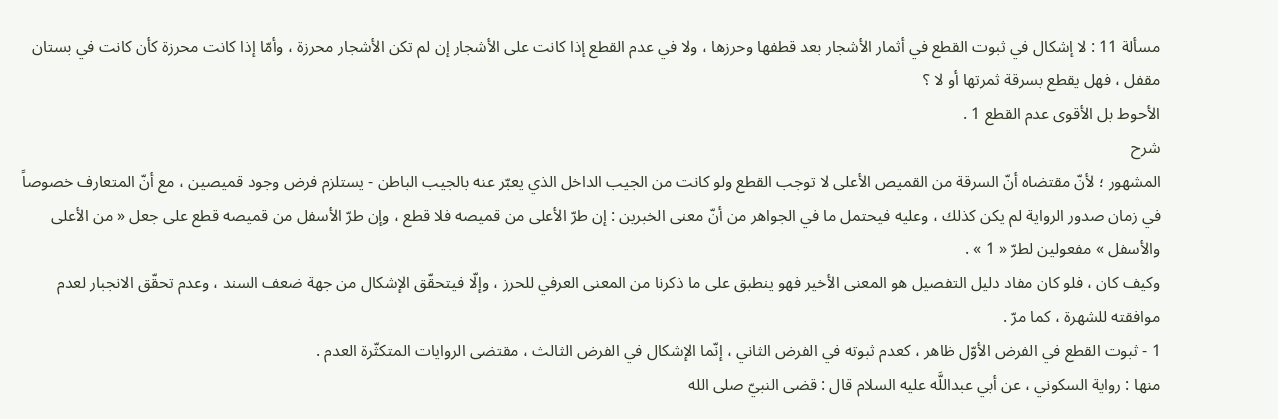مسألة 11 : لا إشكال في ثبوت القطع في أثمار الأشجار بعد قطفها وحرزها ، ولا في عدم القطع إذا كانت على الأشجار إن لم تكن الأشجار محرزة ، وأمّا إذا كانت محرزة كأن كانت في بستان مقفل ، فهل يقطع بسرقة ثمرتها أو لا ؟
الأحوط بل الأقوى عدم القطع 1 .
شرح
المشهور ؛ لأنّ مقتضاه أنّ السرقة من القميص الأعلى لا توجب القطع ولو كانت من الجيب الداخل الذي يعبّر عنه بالجيب الباطن - يستلزم فرض وجود قميصين ، مع أنّ المتعارف خصوصاً في زمان صدور الرواية لم يكن كذلك ، وعليه فيحتمل ما في الجواهر من أنّ معنى الخبرين : إن طرّ الأعلى من قميصه فلا قطع ، وإن طرّ الأسفل من قميصه قطع على جعل « من الأعلى والأسفل » مفعولين لطرّ « 1 » .
وكيف كان ، فلو كان مفاد دليل التفصيل هو المعنى الأخير فهو ينطبق على ما ذكرنا من المعنى العرفي للحرز ، وإلّا فيتحقّق الإشكال من جهة ضعف السند ، وعدم تحقّق الانجبار لعدم موافقته للشهرة ، كما مرّ .
1 - ثبوت القطع في الفرض الأوّل ظاهر ، كعدم ثبوته في الفرض الثاني ، إنّما الإشكال في الفرض الثالث ، مقتضى الروايات المتكثّرة العدم .
منها : رواية السكوني ، عن أبي عبداللَّه عليه السلام قال : قضى النبيّ صلى الله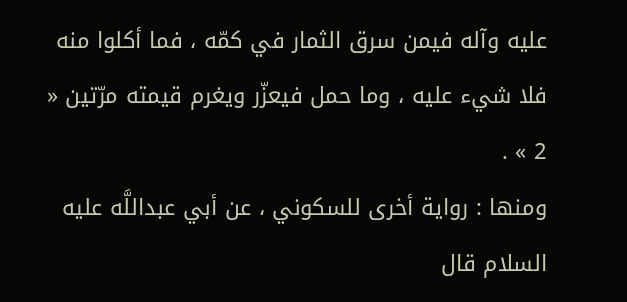عليه وآله فيمن سرق الثمار في كمّه ، فما أكلوا منه فلا شيء عليه ، وما حمل فيعزّر ويغرم قيمته مرّتين « 2 » .
ومنها : رواية أخرى للسكوني ، عن أبي عبداللَّه عليه السلام قال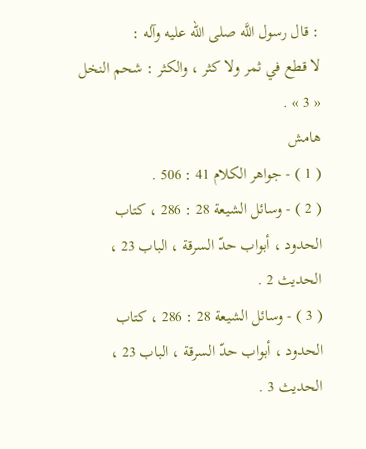: قال رسول اللَّه صلى الله عليه وآله :
لا قطع في ثمر ولا كثر ، والكثر : شحم النخل « 3 » .
هامش
( 1 ) - جواهر الكلام 41 : 506 .
( 2 ) - وسائل الشيعة 28 : 286 ، كتاب الحدود ، أبواب حدّ السرقة ، الباب 23 ، الحديث 2 .
( 3 ) - وسائل الشيعة 28 : 286 ، كتاب الحدود ، أبواب حدّ السرقة ، الباب 23 ، الحديث 3 .